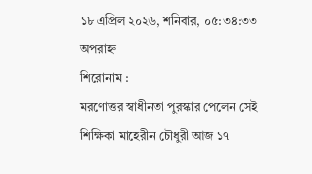১৮ এপ্রিল ২০২৬, শনিবার, ০৫:৩৪:৩৩ অপরাহ্ন
শিরোনাম :
মরণোত্তর স্বাধীনতা পুরস্কার পেলেন সেই শিক্ষিকা মাহেরীন চৌধুরী আজ ১৭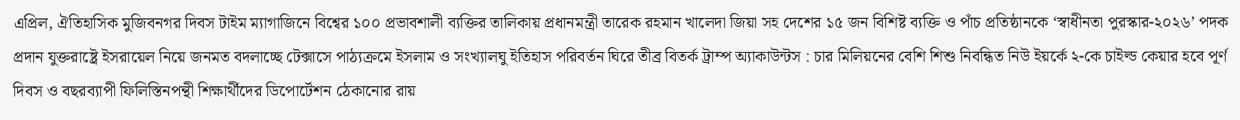এপ্রিল, ঐতিহাসিক মুজিবনগর দিবস টাইম ম্যাগাজিনে বিশ্বের ১০০ প্রভাবশালী ব্যক্তির তালিকায় প্রধানমন্ত্রী তারেক রহমান খালেদা জিয়া সহ দেশের ১৫ জন বিশিষ্ট ব্যক্তি ও পাঁচ প্রতিষ্ঠানকে ‘স্বাধীনতা পুরস্কার-২০২৬’ পদক প্রদান যুক্তরাষ্ট্রে ইসরায়েল নিয়ে জনমত বদলাচ্ছে টেক্সাসে পাঠ্যক্রমে ইসলাম ও সংখ্যালঘু ইতিহাস পরিবর্তন ঘিরে তীব্র বিতর্ক ট্রাম্প অ্যাকাউন্টস : চার মিলিয়নের বেশি শিশু নিবন্ধিত নিউ ইয়র্কে ২-কে চাইল্ড কেয়ার হবে পূর্ণ দিবস ও বছরব্যাপী ফিলিস্তিনপন্থী শিক্ষার্থীদের ডিপোর্টেশন ঠেকানোর রায়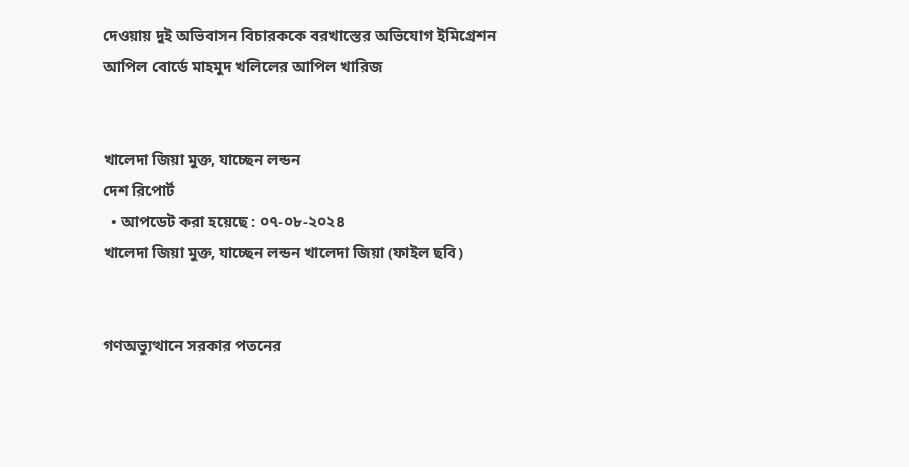দেওয়ায় দুই অভিবাসন বিচারককে বরখাস্তের অভিযোগ ইমিগ্রেশন আপিল বোর্ডে মাহমুদ খলিলের আপিল খারিজ


খালেদা জিয়া মুক্ত, যাচ্ছেন লন্ডন
দেশ রিপোর্ট
  • আপডেট করা হয়েছে : ০৭-০৮-২০২৪
খালেদা জিয়া মুক্ত, যাচ্ছেন লন্ডন খালেদা জিয়া (ফাইল ছবি)


গণঅভ্যুত্থানে সরকার পতনের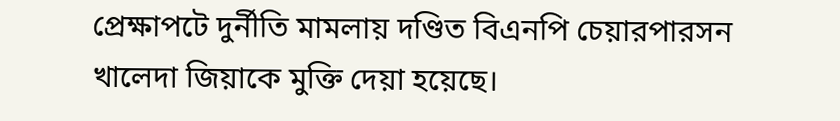প্রেক্ষাপটে দুর্নীতি মামলায় দণ্ডিত বিএনপি চেয়ারপারসন খালেদা জিয়াকে মুক্তি দেয়া হয়েছে।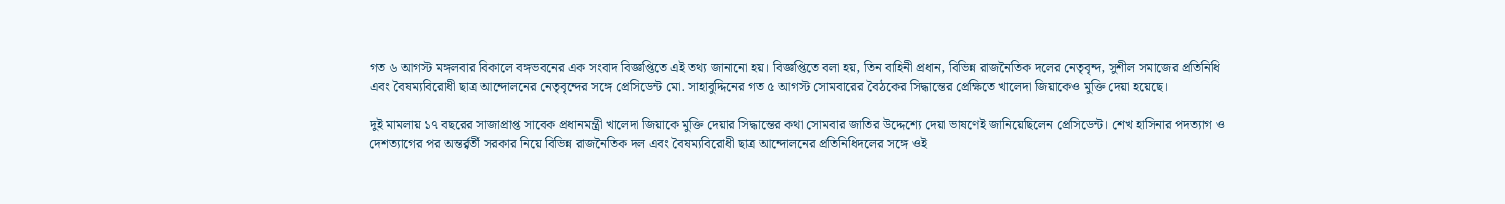গত ৬ আগস্ট মঙ্গলবার বিকালে বঙ্গভবনের এক সংবাদ বিজ্ঞপ্তিতে এই তথ্য জানানো হয়। বিজ্ঞপ্তিতে বলা হয়, তিন বাহিনী প্রধান, বিভিন্ন রাজনৈতিক দলের নেতৃবৃন্দ, সুশীল সমাজের প্রতিনিধি এবং বৈষম্যবিরোধী ছাত্র আন্দোলনের নেতৃবৃন্দের সঙ্গে প্রেসিডেন্ট মো. সাহাবুদ্দিনের গত ৫ আগস্ট সোমবারের বৈঠকের সিদ্ধান্তের প্রেক্ষিতে খালেদা জিয়াকেও মুক্তি দেয়া হয়েছে।

দুই মামলায় ১৭ বছরের সাজাপ্রাপ্ত সাবেক প্রধানমন্ত্রী খালেদা জিয়াকে মুক্তি দেয়ার সিদ্ধান্তের কথা সোমবার জাতির উদ্দেশ্যে দেয়া ভাষণেই জানিয়েছিলেন প্রেসিডেন্ট। শেখ হাসিনার পদত্যাগ ও দেশত্যাগের পর অন্তর্র্বর্তী সরকার নিয়ে বিভিন্ন রাজনৈতিক দল এবং বৈষম্যবিরোধী ছাত্র আন্দোলনের প্রতিনিধিদলের সঙ্গে ওই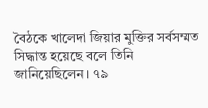বৈঠকে খালেদা জিয়ার মুক্তির সর্বসম্মত সিদ্ধান্ত হয়েছে বলে তিনি জানিয়েছিলেন। ৭৯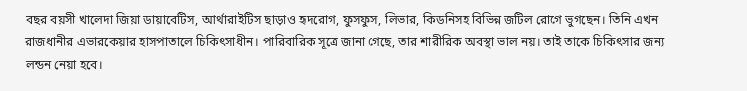বছর বয়সী খালেদা জিয়া ডায়াবেটিস, আর্থারাইটিস ছাড়াও হৃদরোগ, ফুসফুস, লিভার, কিডনিসহ বিভিন্ন জটিল রোগে ভুগছেন। তিনি এখন রাজধানীর এভারকেয়ার হাসপাতালে চিকিৎসাধীন। পারিবারিক সূত্রে জানা গেছে, তার শারীরিক অবস্থা ভাল নয়। তাই তাকে চিকিৎসার জন্য লন্ডন নেয়া হবে।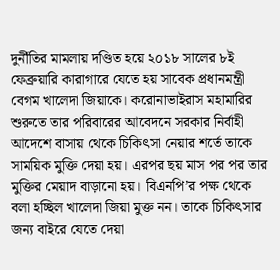দুর্নীতির মামলায় দণ্ডিত হয়ে ২০১৮ সালের ৮ই ফেব্রুয়ারি কারাগারে যেতে হয় সাবেক প্রধানমন্ত্রী বেগম খালেদা জিয়াকে। করোনাভাইরাস মহামারির শুরুতে তার পরিবারের আবেদনে সরকার নির্বাহী আদেশে বাসায় থেকে চিকিৎসা নেয়ার শর্তে তাকে সাময়িক মুক্তি দেয়া হয়। এরপর ছয় মাস পর পর তার মুক্তির মেয়াদ বাড়ানো হয়। বিএনপি’র পক্ষ থেকে বলা হচ্ছিল খালেদা জিয়া মুক্ত নন। তাকে চিকিৎসার জন্য বাইরে যেতে দেয়া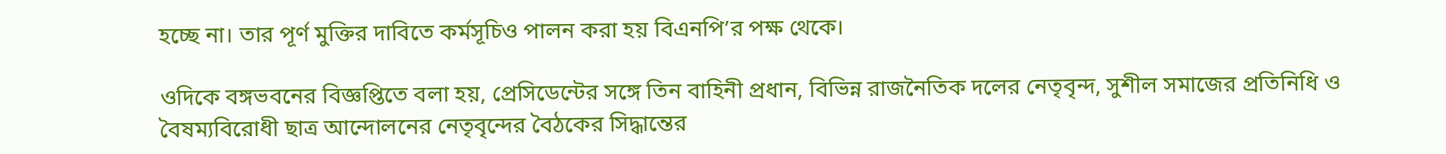হচ্ছে না। তার পূর্ণ মুক্তির দাবিতে কর্মসূচিও পালন করা হয় বিএনপি’র পক্ষ থেকে।

ওদিকে বঙ্গভবনের বিজ্ঞপ্তিতে বলা হয়, প্রেসিডেন্টের সঙ্গে তিন বাহিনী প্রধান, বিভিন্ন রাজনৈতিক দলের নেতৃবৃন্দ, সুশীল সমাজের প্রতিনিধি ও বৈষম্যবিরোধী ছাত্র আন্দোলনের নেতৃবৃন্দের বৈঠকের সিদ্ধান্তের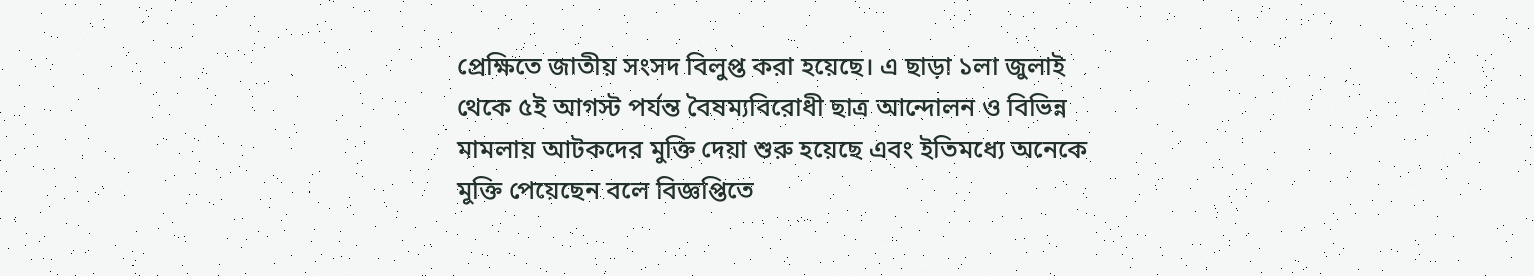প্রেক্ষিতে জাতীয় সংসদ বিলুপ্ত করা হয়েছে। এ ছাড়া ১লা জুলাই থেকে ৫ই আগস্ট পর্যন্ত বৈষম্যবিরোধী ছাত্র আন্দোলন ও বিভিন্ন মামলায় আটকদের মুক্তি দেয়া শুরু হয়েছে এবং ইতিমধ্যে অনেকে মুক্তি পেয়েছেন বলে বিজ্ঞপ্তিতে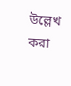উল্লেখ করা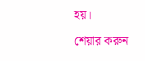হয়।

শেয়ার করুন